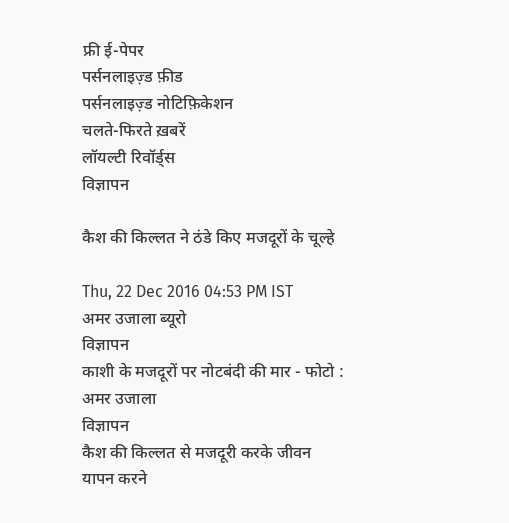फ्री ई-पेपर
पर्सनलाइज़्ड फ़ीड
पर्सनलाइज़्ड नोटिफ़िकेशन
चलते-फिरते ख़बरें
लॉयल्टी रिवॉर्ड्स
विज्ञापन

कैश की किल्लत ने ठंडे किए मजदूरों के चूल्हे

Thu, 22 Dec 2016 04:53 PM IST
अमर उजाला ब्यूरो
विज्ञापन
काशी के मजदूरों पर नोटबंदी की मार - फोटो : अमर उजाला
विज्ञापन
कैश की किल्लत से मजदूरी करके जीवन यापन करने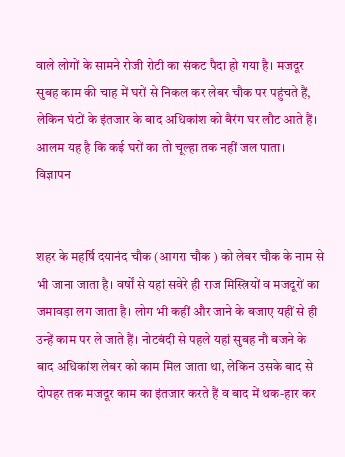वाले लोगों के सामने रोजी रोटी का संकट पैदा हो गया है। मजदूर सुबह काम की चाह में घरों से निकल कर लेबर चौक पर पहुंचते हैं, लेकिन घंटों के इंतजार के बाद अधिकांश को बैरंग घर लौट आते हैं। आलम यह है कि कई घरों का तो चूल्हा तक नहीं जल पाता।
विज्ञापन


शहर के महर्षि दयानंद चौक (आगरा चौक ) को लेबर चौक के नाम से भी जाना जाता है। वर्षों से यहां सवेरे ही राज मिस्त्रियों व मजदूरों का जमावड़ा लग जाता है। लोग भी कहीं और जाने के बजाए यहीं से ही उन्हें काम पर ले जाते हैं। नोटबंदी से पहले यहां सुबह नौ बजने के बाद अधिकांश लेबर को काम मिल जाता था, लेकिन उसके बाद से दोपहर तक मजदूर काम का इंतजार करते हैं व बाद में थक-हार कर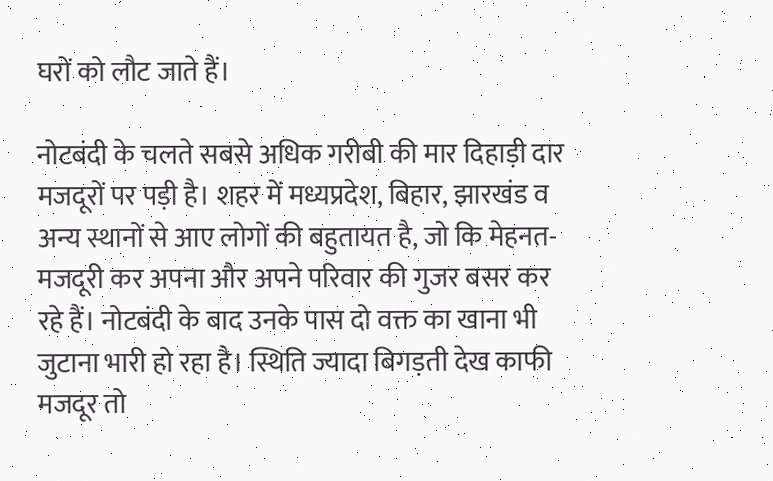घरों को लौट जाते हैं।

नोटबंदी के चलते सबसे अधिक गरीबी की मार दिहाड़ी दार मजदूरों पर पड़ी है। शहर में मध्यप्रदेश, बिहार, झारखंड व अन्य स्थानों से आए लोगों की बहुतायत है, जो कि मेहनत-मजदूरी कर अपना और अपने परिवार की गुजर बसर कर रहे हैं। नोटबंदी के बाद उनके पास दो वक्त का खाना भी जुटाना भारी हो रहा है। स्थिति ज्यादा बिगड़ती देख काफी मजदूर तो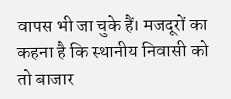वापस भी जा चुके हैं। मजदूरों का कहना है कि स्थानीय निवासी को तो बाजार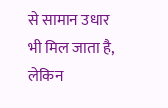से सामान उधार भी मिल जाता है, लेकिन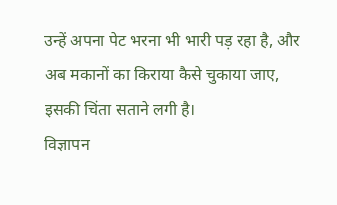उन्हें अपना पेट भरना भी भारी पड़ रहा है, और अब मकानों का किराया कैसे चुकाया जाए, इसकी चिंता सताने लगी है।
विज्ञापन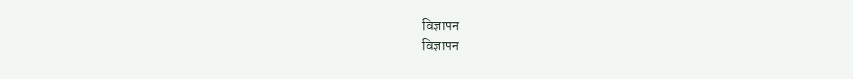विज्ञापन
विज्ञापन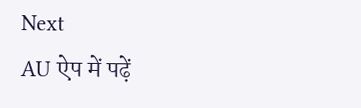Next
AU ऐप में पढ़ें